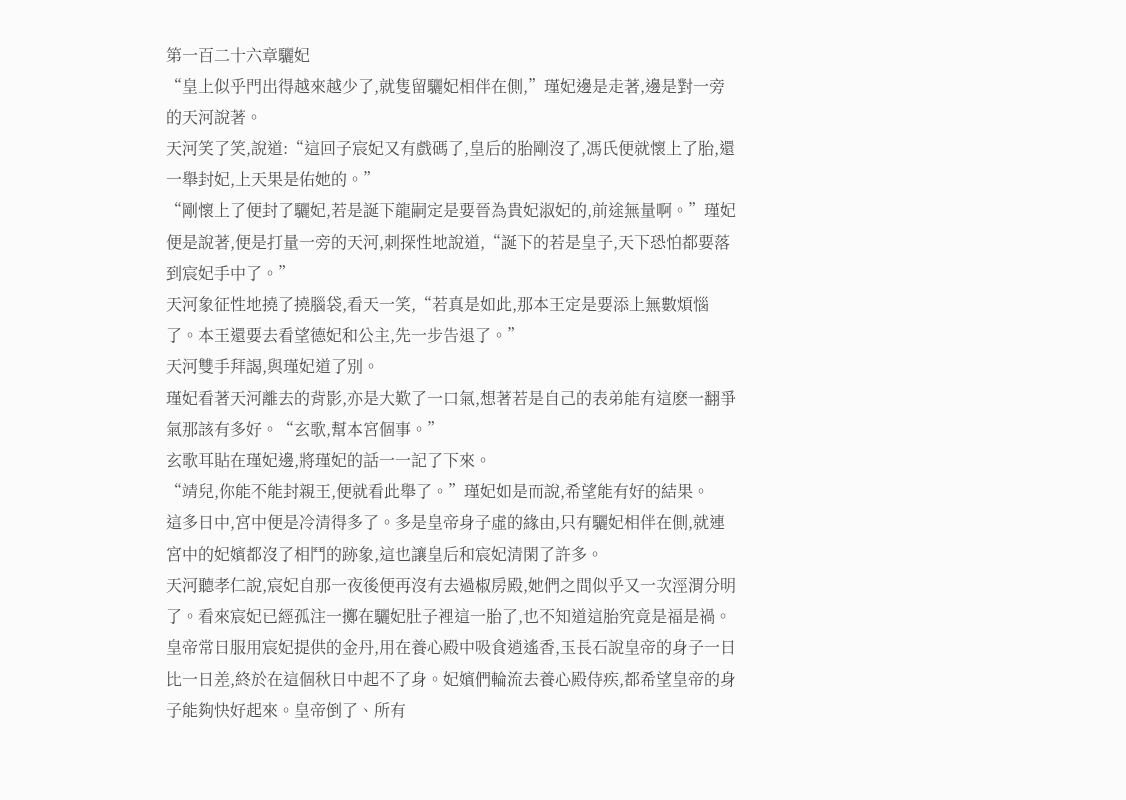第一百二十六章驪妃
“皇上似乎門出得越來越少了,就隻留驪妃相伴在側,”瑾妃邊是走著,邊是對一旁的天河說著。
天河笑了笑,說道:“這回子宸妃又有戲碼了,皇后的胎剛沒了,馮氏便就懷上了胎,還一舉封妃,上天果是佑她的。”
“剛懷上了便封了驪妃,若是誕下龍嗣定是要晉為貴妃淑妃的,前途無量啊。”瑾妃便是說著,便是打量一旁的天河,刺探性地說道,“誕下的若是皇子,天下恐怕都要落到宸妃手中了。”
天河象征性地撓了撓腦袋,看天一笑,“若真是如此,那本王定是要添上無數煩惱了。本王還要去看望德妃和公主,先一步告退了。”
天河雙手拜謁,與瑾妃道了別。
瑾妃看著天河離去的背影,亦是大歎了一口氣,想著若是自己的表弟能有這麽一翻爭氣那該有多好。“玄歌,幫本宮個事。”
玄歌耳貼在瑾妃邊,將瑾妃的話一一記了下來。
“靖兒,你能不能封親王,便就看此舉了。”瑾妃如是而說,希望能有好的結果。
這多日中,宮中便是冷清得多了。多是皇帝身子虛的緣由,只有驪妃相伴在側,就連宮中的妃嬪都沒了相鬥的跡象,這也讓皇后和宸妃清閑了許多。
天河聽孝仁說,宸妃自那一夜後便再沒有去過椒房殿,她們之間似乎又一次涇渭分明了。看來宸妃已經孤注一擲在驪妃肚子裡這一胎了,也不知道這胎究竟是福是禍。
皇帝常日服用宸妃提供的金丹,用在養心殿中吸食逍遙香,玉長石說皇帝的身子一日比一日差,終於在這個秋日中起不了身。妃嬪們輪流去養心殿侍疾,都希望皇帝的身子能夠快好起來。皇帝倒了、所有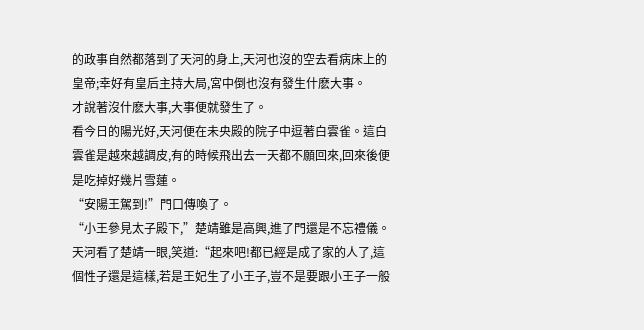的政事自然都落到了天河的身上,天河也沒的空去看病床上的皇帝;幸好有皇后主持大局,宮中倒也沒有發生什麽大事。
才說著沒什麽大事,大事便就發生了。
看今日的陽光好,天河便在未央殿的院子中逗著白雲雀。這白雲雀是越來越調皮,有的時候飛出去一天都不願回來,回來後便是吃掉好幾片雪蓮。
“安陽王駕到!”門口傳喚了。
“小王參見太子殿下,”楚靖雖是高興,進了門還是不忘禮儀。
天河看了楚靖一眼,笑道:“起來吧!都已經是成了家的人了,這個性子還是這樣,若是王妃生了小王子,豈不是要跟小王子一般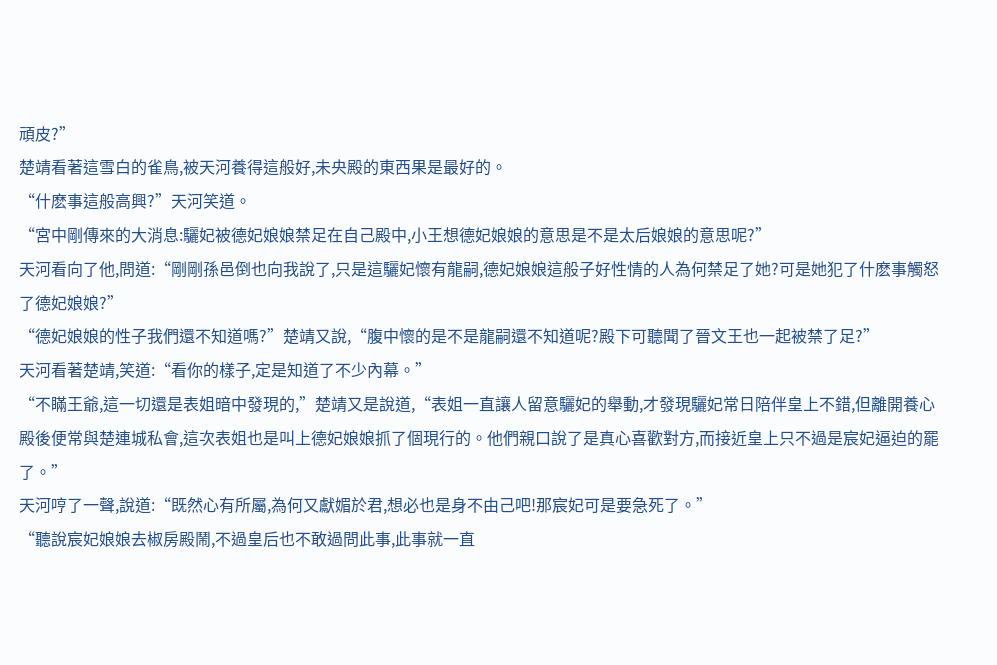頑皮?”
楚靖看著這雪白的雀鳥,被天河養得這般好,未央殿的東西果是最好的。
“什麽事這般高興?”天河笑道。
“宮中剛傳來的大消息:驪妃被德妃娘娘禁足在自己殿中,小王想德妃娘娘的意思是不是太后娘娘的意思呢?”
天河看向了他,問道:“剛剛孫邑倒也向我說了,只是這驪妃懷有龍嗣,德妃娘娘這般子好性情的人為何禁足了她?可是她犯了什麽事觸怒了德妃娘娘?”
“德妃娘娘的性子我們還不知道嗎?”楚靖又說,“腹中懷的是不是龍嗣還不知道呢?殿下可聽聞了晉文王也一起被禁了足?”
天河看著楚靖,笑道:“看你的樣子,定是知道了不少內幕。”
“不瞞王爺,這一切還是表姐暗中發現的,”楚靖又是說道,“表姐一直讓人留意驪妃的舉動,才發現驪妃常日陪伴皇上不錯,但離開養心殿後便常與楚連城私會,這次表姐也是叫上德妃娘娘抓了個現行的。他們親口說了是真心喜歡對方,而接近皇上只不過是宸妃逼迫的罷了。”
天河哼了一聲,說道:“既然心有所屬,為何又獻媚於君,想必也是身不由己吧!那宸妃可是要急死了。”
“聽說宸妃娘娘去椒房殿鬧,不過皇后也不敢過問此事,此事就一直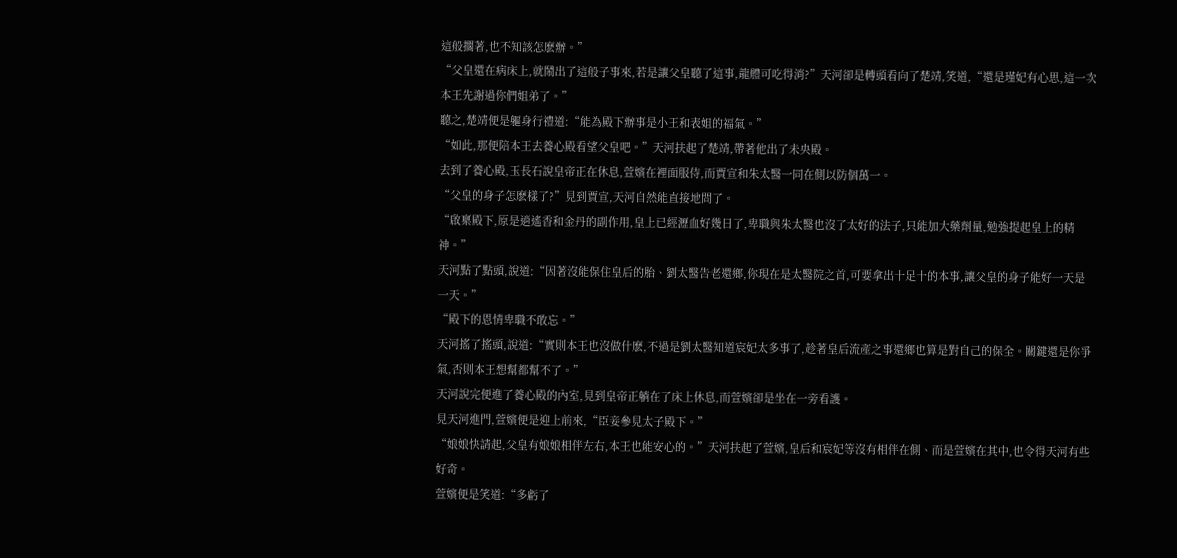這般擱著,也不知該怎麽辦。”
“父皇還在病床上,就鬧出了這般子事來,若是讓父皇聽了這事,龍體可吃得消?”天河卻是轉頭看向了楚靖,笑道,“還是瑾妃有心思,這一次本王先謝過你們姐弟了。”
聽之,楚靖便是軀身行禮道:“能為殿下辦事是小王和表姐的福氣。”
“如此,那便陪本王去養心殿看望父皇吧。”天河扶起了楚靖,帶著他出了未央殿。
去到了養心殿,玉長石說皇帝正在休息,萱嬪在裡面服侍,而賈宣和朱太醫一同在側以防個萬一。
“父皇的身子怎麽樣了?”見到賈宣,天河自然能直接地問了。
“啟稟殿下,原是逍遙香和金丹的副作用,皇上已經瀝血好幾日了,卑職與朱太醫也沒了太好的法子,只能加大藥劑量,勉強提起皇上的精神。”
天河點了點頭,說道:“因著沒能保住皇后的胎、劉太醫告老還鄉,你現在是太醫院之首,可要拿出十足十的本事,讓父皇的身子能好一天是一天。”
“殿下的恩情卑職不敢忘。”
天河搖了搖頭,說道:“實則本王也沒做什麽,不過是劉太醫知道宸妃太多事了,趁著皇后流產之事還鄉也算是對自己的保全。關鍵還是你爭氣,否則本王想幫都幫不了。”
天河說完便進了養心殿的內室,見到皇帝正躺在了床上休息,而萱嬪卻是坐在一旁看護。
見天河進門,萱嬪便是迎上前來,“臣妾參見太子殿下。”
“娘娘快請起,父皇有娘娘相伴左右,本王也能安心的。”天河扶起了萱嬪,皇后和宸妃等沒有相伴在側、而是萱嬪在其中,也令得天河有些好奇。
萱嬪便是笑道:“多虧了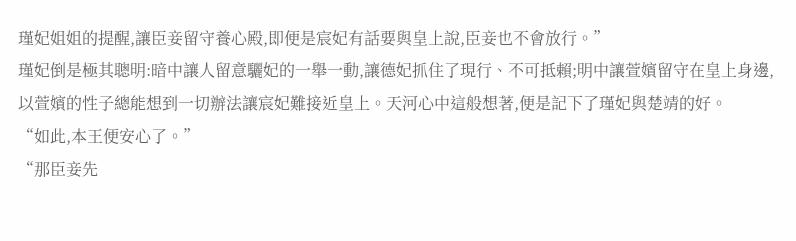瑾妃姐姐的提醒,讓臣妾留守養心殿,即便是宸妃有話要與皇上說,臣妾也不會放行。”
瑾妃倒是極其聰明:暗中讓人留意驪妃的一舉一動,讓德妃抓住了現行、不可抵賴;明中讓萱嬪留守在皇上身邊,以萱嬪的性子總能想到一切辦法讓宸妃難接近皇上。天河心中這般想著,便是記下了瑾妃與楚靖的好。
“如此,本王便安心了。”
“那臣妾先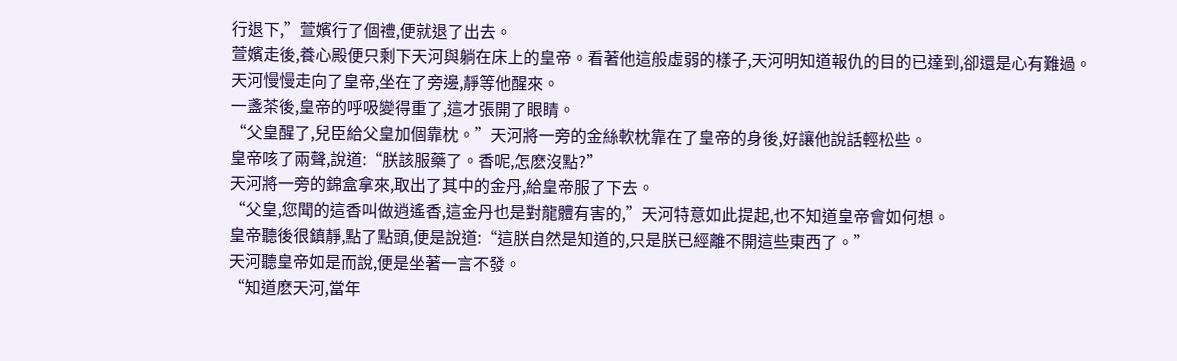行退下,”萱嬪行了個禮,便就退了出去。
萱嬪走後,養心殿便只剩下天河與躺在床上的皇帝。看著他這般虛弱的樣子,天河明知道報仇的目的已達到,卻還是心有難過。
天河慢慢走向了皇帝,坐在了旁邊,靜等他醒來。
一盞茶後,皇帝的呼吸變得重了,這才張開了眼睛。
“父皇醒了,兒臣給父皇加個靠枕。”天河將一旁的金絲軟枕靠在了皇帝的身後,好讓他說話輕松些。
皇帝咳了兩聲,說道:“朕該服藥了。香呢,怎麽沒點?”
天河將一旁的錦盒拿來,取出了其中的金丹,給皇帝服了下去。
“父皇,您聞的這香叫做逍遙香,這金丹也是對龍體有害的,”天河特意如此提起,也不知道皇帝會如何想。
皇帝聽後很鎮靜,點了點頭,便是說道:“這朕自然是知道的,只是朕已經離不開這些東西了。”
天河聽皇帝如是而說,便是坐著一言不發。
“知道麽天河,當年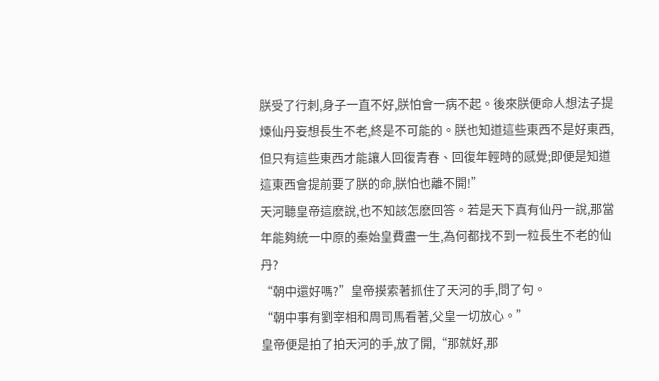朕受了行刺,身子一直不好,朕怕會一病不起。後來朕便命人想法子提煉仙丹妄想長生不老,終是不可能的。朕也知道這些東西不是好東西,但只有這些東西才能讓人回復青春、回復年輕時的感覺;即便是知道這東西會提前要了朕的命,朕怕也離不開!”
天河聽皇帝這麽說,也不知該怎麽回答。若是天下真有仙丹一說,那當年能夠統一中原的秦始皇費盡一生,為何都找不到一粒長生不老的仙丹?
“朝中還好嗎?”皇帝摸索著抓住了天河的手,問了句。
“朝中事有劉宰相和周司馬看著,父皇一切放心。”
皇帝便是拍了拍天河的手,放了開,“那就好,那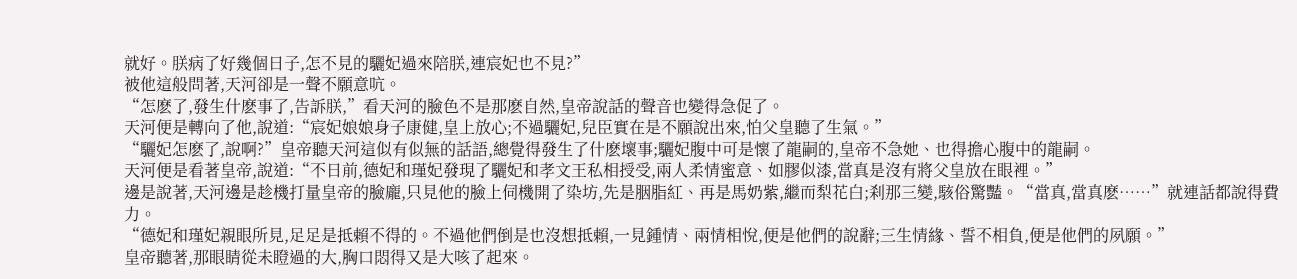就好。朕病了好幾個日子,怎不見的驪妃過來陪朕,連宸妃也不見?”
被他這般問著,天河卻是一聲不願意吭。
“怎麽了,發生什麽事了,告訴朕,”看天河的臉色不是那麽自然,皇帝說話的聲音也變得急促了。
天河便是轉向了他,說道:“宸妃娘娘身子康健,皇上放心;不過驪妃,兒臣實在是不願說出來,怕父皇聽了生氣。”
“驪妃怎麽了,說啊?”皇帝聽天河這似有似無的話語,總覺得發生了什麽壞事;驪妃腹中可是懷了龍嗣的,皇帝不急她、也得擔心腹中的龍嗣。
天河便是看著皇帝,說道:“不日前,德妃和瑾妃發現了驪妃和孝文王私相授受,兩人柔情蜜意、如膠似漆,當真是沒有將父皇放在眼裡。”
邊是說著,天河邊是趁機打量皇帝的臉龐,只見他的臉上伺機開了染坊,先是胭脂紅、再是馬奶紫,繼而梨花白;刹那三變,駭俗驚豔。“當真,當真麽……”就連話都說得費力。
“德妃和瑾妃親眼所見,足足是抵賴不得的。不過他們倒是也沒想抵賴,一見鍾情、兩情相悅,便是他們的說辭;三生情緣、誓不相負,便是他們的夙願。”
皇帝聽著,那眼睛從未瞪過的大,胸口悶得又是大咳了起來。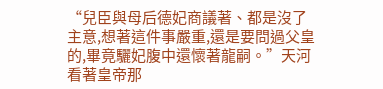“兒臣與母后德妃商議著、都是沒了主意,想著這件事嚴重,還是要問過父皇的,畢竟驪妃腹中還懷著龍嗣。”天河看著皇帝那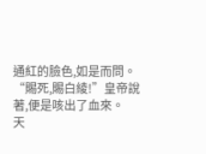通紅的臉色,如是而問。
“賜死,賜白綾!”皇帝說著,便是咳出了血來。
天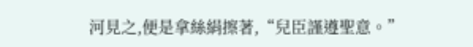河見之,便是拿絲絹擦著,“兒臣謹遵聖意。”